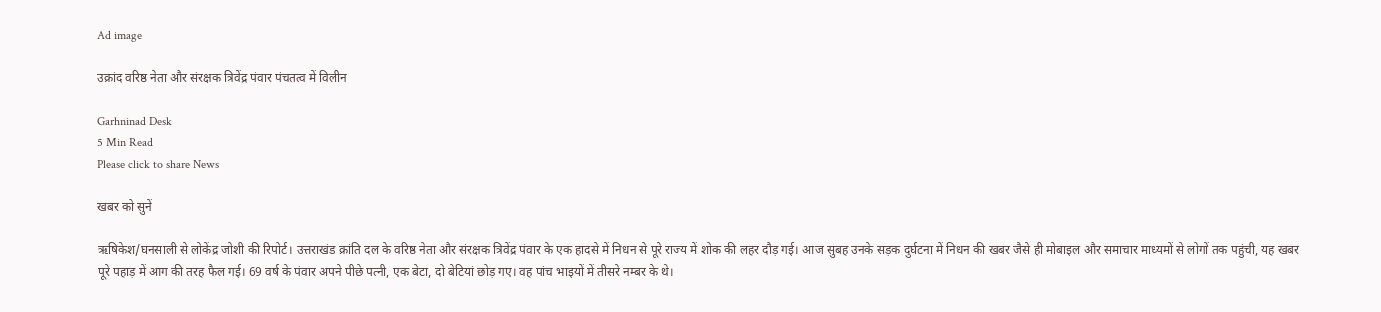Ad image

उक्रांद वरिष्ठ नेता और संरक्षक त्रिवेंद्र पंवार पंचतत्व में विलीन

Garhninad Desk
5 Min Read
Please click to share News

खबर को सुनें

ऋषिकेश/घनसाली से लोकेंद्र जोशी की रिपोर्ट। उत्तराखंड क्रांति दल के वरिष्ठ नेता और संरक्षक त्रिवेंद्र पंवार के एक हादसे में निधन से पूरे राज्य में शोक की लहर दौड़ गई। आज सुबह उनके सड़क दुर्घटना में निधन की खबर जैसे ही मोबाइल और समाचार माध्यमों से लोगों तक पहुंची, यह खबर पूरे पहाड़ में आग की तरह फैल गई। 69 वर्ष के पंवार अपने पीछे पत्नी, एक बेटा, दो बेटियां छोड़ गए। वह पांच भाइयों में तीसरे नम्बर के थे।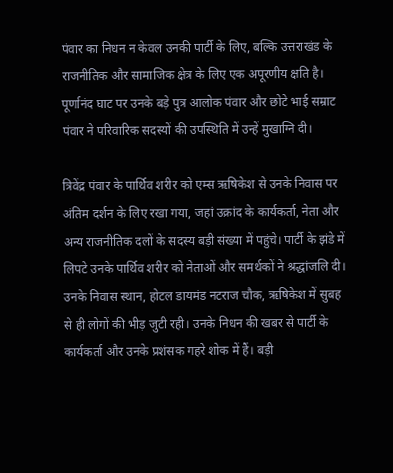पंवार का निधन न केवल उनकी पार्टी के लिए, बल्कि उत्तराखंड के राजनीतिक और सामाजिक क्षेत्र के लिए एक अपूरणीय क्षति है। पूर्णानंद घाट पर उनके बड़े पुत्र आलोक पंवार और छोटे भाई सम्राट पंवार ने परिवारिक सदस्यों की उपस्थिति में उन्हें मुखाग्नि दी।

त्रिवेंद्र पंवार के पार्थिव शरीर को एम्स ऋषिकेश से उनके निवास पर अंतिम दर्शन के लिए रखा गया, जहां उक्रांद के कार्यकर्ता, नेता और अन्य राजनीतिक दलों के सदस्य बड़ी संख्या में पहुंचे। पार्टी के झंडे में लिपटे उनके पार्थिव शरीर को नेताओं और समर्थकों ने श्रद्धांजलि दी। उनके निवास स्थान, होटल डायमंड नटराज चौक, ऋषिकेश में सुबह से ही लोगों की भीड़ जुटी रही। उनके निधन की खबर से पार्टी के कार्यकर्ता और उनके प्रशंसक गहरे शोक में हैं। बड़ी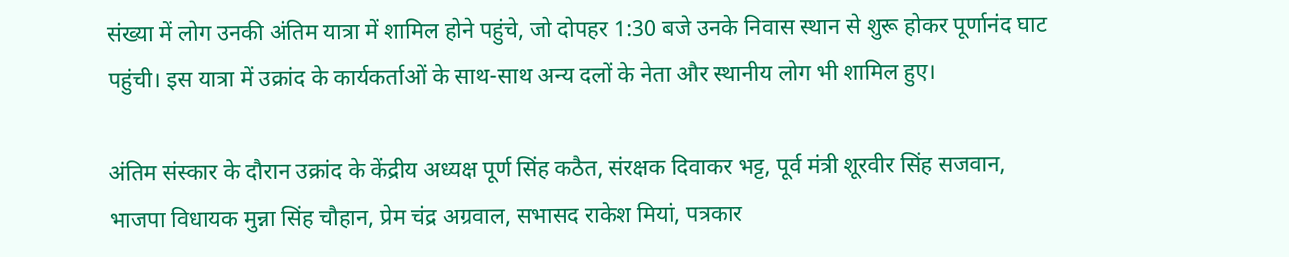संख्या में लोग उनकी अंतिम यात्रा में शामिल होने पहुंचे, जो दोपहर 1:30 बजे उनके निवास स्थान से शुरू होकर पूर्णानंद घाट पहुंची। इस यात्रा में उक्रांद के कार्यकर्ताओं के साथ-साथ अन्य दलों के नेता और स्थानीय लोग भी शामिल हुए।

अंतिम संस्कार के दौरान उक्रांद के केंद्रीय अध्यक्ष पूर्ण सिंह कठैत, संरक्षक दिवाकर भट्ट, पूर्व मंत्री शूरवीर सिंह सजवान, भाजपा विधायक मुन्ना सिंह चौहान, प्रेम चंद्र अग्रवाल, सभासद राकेश मियां, पत्रकार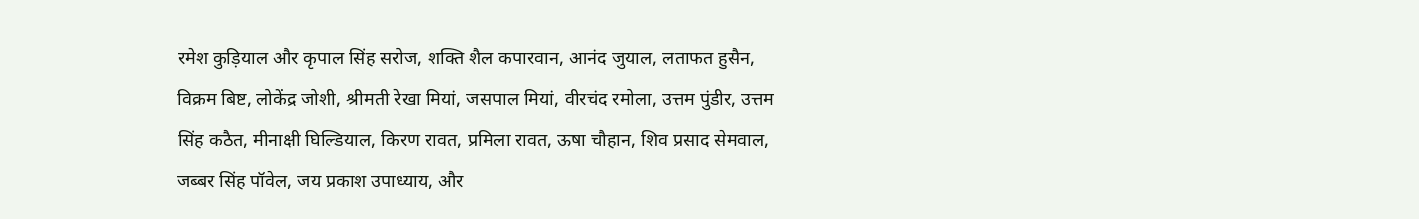रमेश कुड़ियाल और कृपाल सिंह सरोज, शक्ति शैल कपारवान, आनंद जुयाल, लताफत हुसैन, विक्रम बिष्ट, लोकेंद्र जोशी, श्रीमती रेखा मियां, जसपाल मियां, वीरचंद रमोला, उत्तम पुंडीर, उत्तम सिंह कठैत, मीनाक्षी घिल्डियाल, किरण रावत, प्रमिला रावत, ऊषा चौहान, शिव प्रसाद सेमवाल, जब्बर सिंह पॉवेल, जय प्रकाश उपाध्याय, और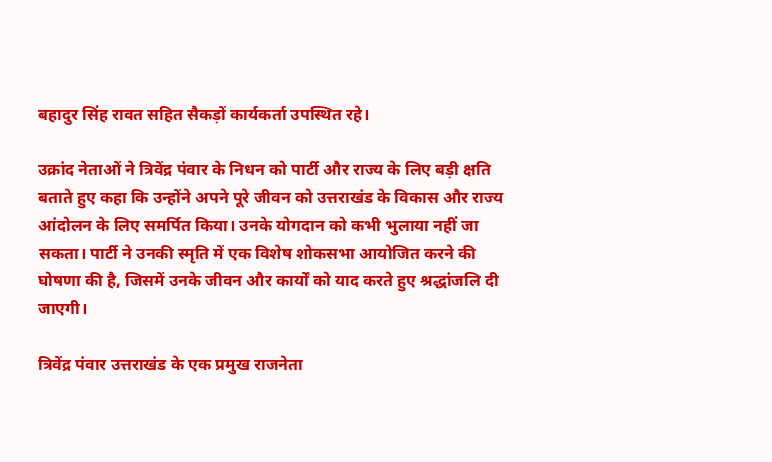बहादुर सिंह रावत सहित सैकड़ों कार्यकर्ता उपस्थित रहे।

उक्रांद नेताओं ने त्रिवेंद्र पंवार के निधन को पार्टी और राज्य के लिए बड़ी क्षति बताते हुए कहा कि उन्होंने अपने पूरे जीवन को उत्तराखंड के विकास और राज्य आंदोलन के लिए समर्पित किया। उनके योगदान को कभी भुलाया नहीं जा सकता। पार्टी ने उनकी स्मृति में एक विशेष शोकसभा आयोजित करने की घोषणा की है, जिसमें उनके जीवन और कार्यों को याद करते हुए श्रद्धांजलि दी जाएगी।

त्रिवेंद्र पंवार उत्तराखंड के एक प्रमुख राजनेता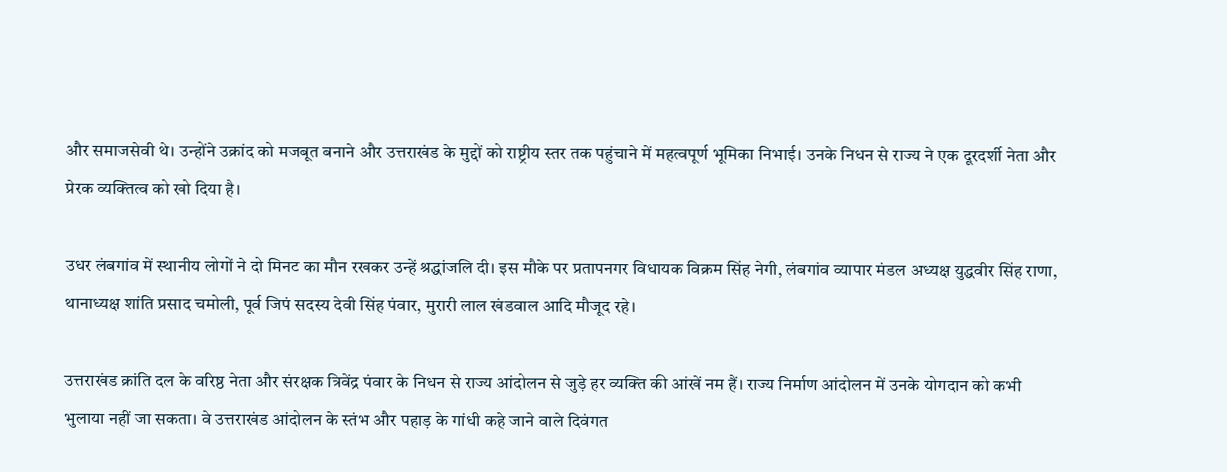और समाजसेवी थे। उन्होंने उक्रांद को मजबूत बनाने और उत्तराखंड के मुद्दों को राष्ट्रीय स्तर तक पहुंचाने में महत्वपूर्ण भूमिका निभाई। उनके निधन से राज्य ने एक दूरदर्शी नेता और प्रेरक व्यक्तित्व को खो दिया है।

उधर लंबगांव में स्थानीय लोगों ने दो मिनट का मौन रखकर उन्हें श्रद्धांजलि दी। इस मौके पर प्रतापनगर विधायक विक्रम सिंह नेगी, लंबगांव व्यापार मंडल अध्यक्ष युद्धवीर सिंह राणा, थानाध्यक्ष शांति प्रसाद चमोली, पूर्व जिपं सदस्य देवी सिंह पंवार, मुरारी लाल खंडवाल आदि मौजूद रहे।

उत्तराखंड क्रांति दल के वरिष्ठ नेता और संरक्षक त्रिवेंद्र पंवार के निधन से राज्य आंदोलन से जुड़े हर व्यक्ति की आंखें नम हैं। राज्य निर्माण आंदोलन में उनके योगदान को कभी भुलाया नहीं जा सकता। वे उत्तराखंड आंदोलन के स्तंभ और पहाड़ के गांधी कहे जाने वाले दिवंगत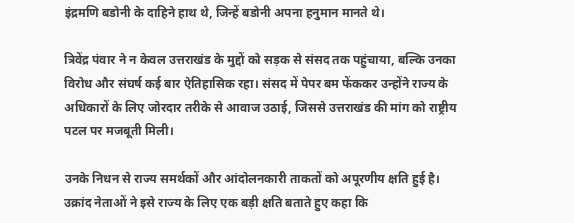इंद्रमणि बडोनी के दाहिने हाथ थे, जिन्हें बडोनी अपना हनुमान मानते थे।

त्रिवेंद्र पंवार ने न केवल उत्तराखंड के मुद्दों को सड़क से संसद तक पहुंचाया, बल्कि उनका विरोध और संघर्ष कई बार ऐतिहासिक रहा। संसद में पेपर बम फेंककर उन्होंने राज्य के अधिकारों के लिए जोरदार तरीके से आवाज उठाई, जिससे उत्तराखंड की मांग को राष्ट्रीय पटल पर मजबूती मिली।

उनके निधन से राज्य समर्थकों और आंदोलनकारी ताकतों को अपूरणीय क्षति हुई है। उक्रांद नेताओं ने इसे राज्य के लिए एक बड़ी क्षति बताते हुए कहा कि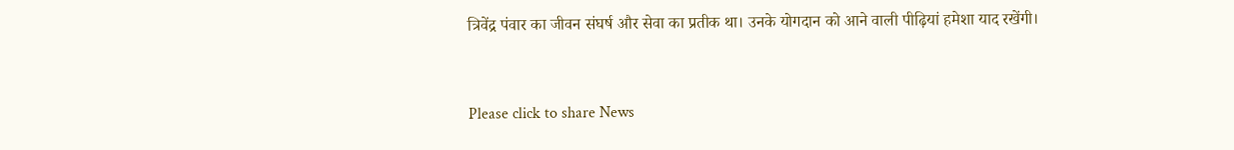त्रिवेंद्र पंवार का जीवन संघर्ष और सेवा का प्रतीक था। उनके योगदान को आने वाली पीढ़ियां हमेशा याद रखेंगी।


Please click to share News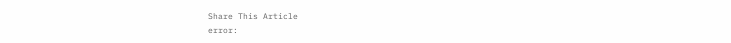Share This Article
error: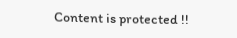Content is protected !!